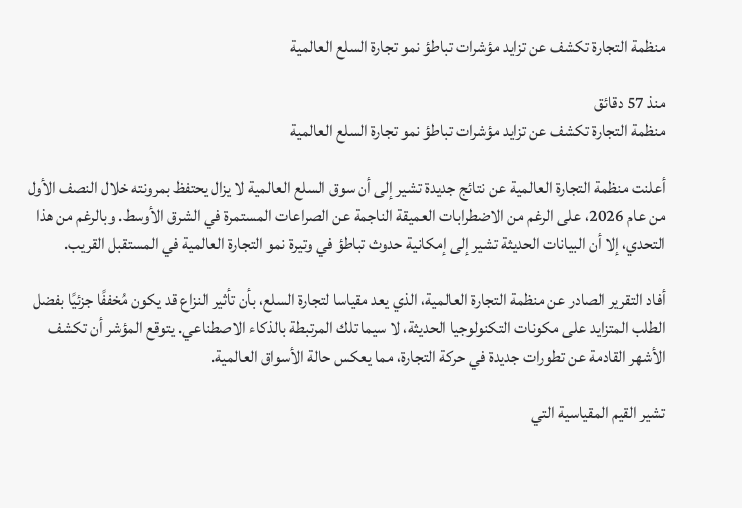منظمة التجارة تكشف عن تزايد مؤشرات تباطؤ نمو تجارة السلع العالمية

منذ 57 دقائق
منظمة التجارة تكشف عن تزايد مؤشرات تباطؤ نمو تجارة السلع العالمية

أعلنت منظمة التجارة العالمية عن نتائج جديدة تشير إلى أن سوق السلع العالمية لا يزال يحتفظ بمرونته خلال النصف الأول من عام 2026، على الرغم من الاضطرابات العميقة الناجمة عن الصراعات المستمرة في الشرق الأوسط. وبالرغم من هذا التحدي، إلا أن البيانات الحديثة تشير إلى إمكانية حدوث تباطؤ في وتيرة نمو التجارة العالمية في المستقبل القريب.

أفاد التقرير الصادر عن منظمة التجارة العالمية، الذي يعد مقياسا لتجارة السلع، بأن تأثير النزاع قد يكون مُخففًا جزئيًا بفضل الطلب المتزايد على مكونات التكنولوجيا الحديثة، لا سيما تلك المرتبطة بالذكاء الاصطناعي. يتوقع المؤشر أن تكشف الأشهر القادمة عن تطورات جديدة في حركة التجارة، مما يعكس حالة الأسواق العالمية.

تشير القيم المقياسية التي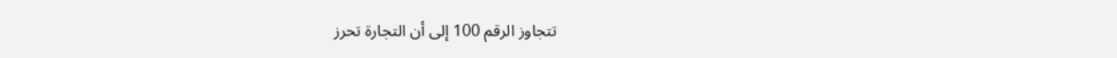تتجاوز الرقم 100 إلى أن التجارة تحرز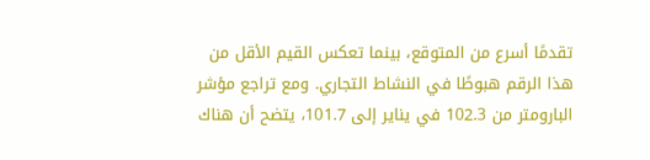تقدمًا أسرع من المتوقع، بينما تعكس القيم الأقل من هذا الرقم هبوطًا في النشاط التجاري. ومع تراجع مؤشر البارومتر من 102.3 في يناير إلى 101.7، يتضح أن هناك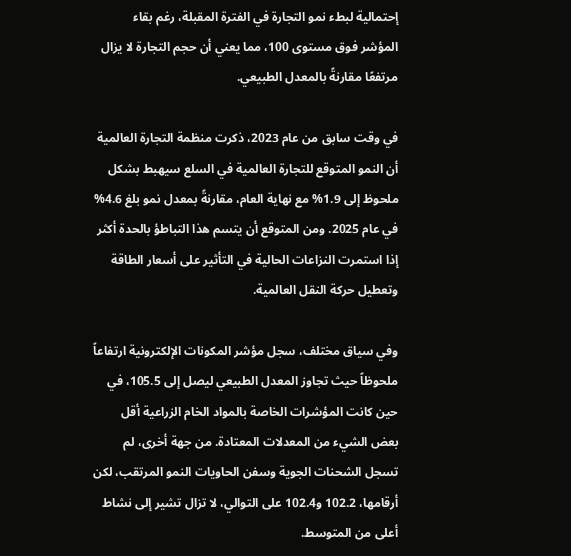إحتمالية لبطء نمو التجارة في الفترة المقبلة، رغم بقاء المؤشر فوق مستوى 100، مما يعني أن حجم التجارة لا يزال مرتفعًا مقارنةً بالمعدل الطبيعي.

في وقت سابق من عام 2023، ذكرت منظمة التجارة العالمية أن النمو المتوقع للتجارة العالمية في السلع سيهبط بشكل ملحوظ إلى 1.9% مع نهاية العام، مقارنةً بمعدل نمو بلغ 4.6% في عام 2025. ومن المتوقع أن يتسم هذا التباطؤ بالحدة أكثر إذا استمرت النزاعات الحالية في التأثير على أسعار الطاقة وتعطيل حركة النقل العالمية.

وفي سياق مختلف، سجل مؤشر المكونات الإلكترونية ارتفاعاً ملحوظاً حيث تجاوز المعدل الطبيعي ليصل إلى 105.5، في حين كانت المؤشرات الخاصة بالمواد الخام الزراعية أقل بعض الشيء من المعدلات المعتادة. من جهة أخرى، لم تسجل الشحنات الجوية وسفن الحاويات النمو المرتقب، لكن أرقامها، 102.2 و102.4 على التوالي، لا تزال تشير إلى نشاط أعلى من المتوسط.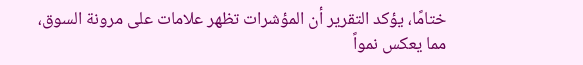ختامًا، يؤكد التقرير أن المؤشرات تظهر علامات على مرونة السوق، مما يعكس نمواً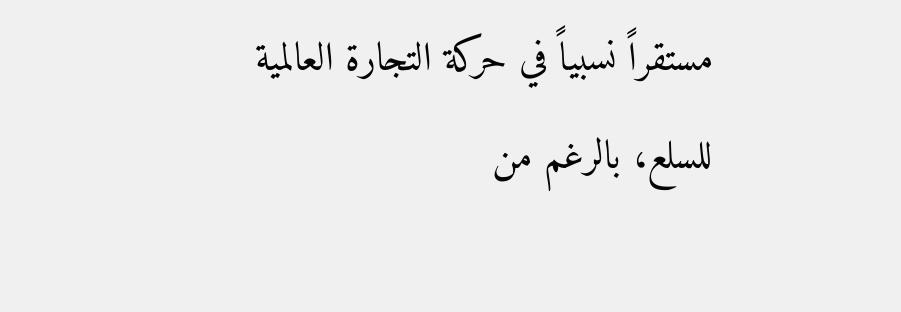مستقراً نسبياً في حركة التجارة العالمية للسلع، بالرغم من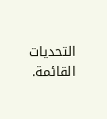التحديات القائمة.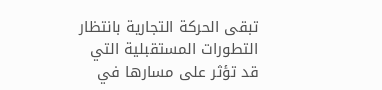تبقى الحركة التجارية بانتظار التطورات المستقبلية التي قد تؤثر على مسارها في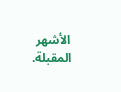الأشهر المقبلة.